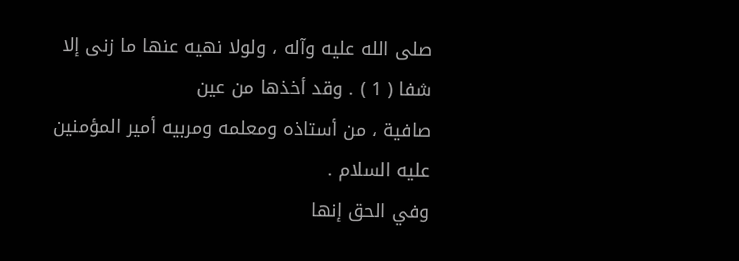صلى الله عليه وآله ، ولولا نهيه عنها ما زنى إلا شفا ( 1 ) . وقد أخذها من عين
صافية ، من أستاذه ومعلمه ومربيه أمير المؤمنين عليه السلام .
وفي الحق إنها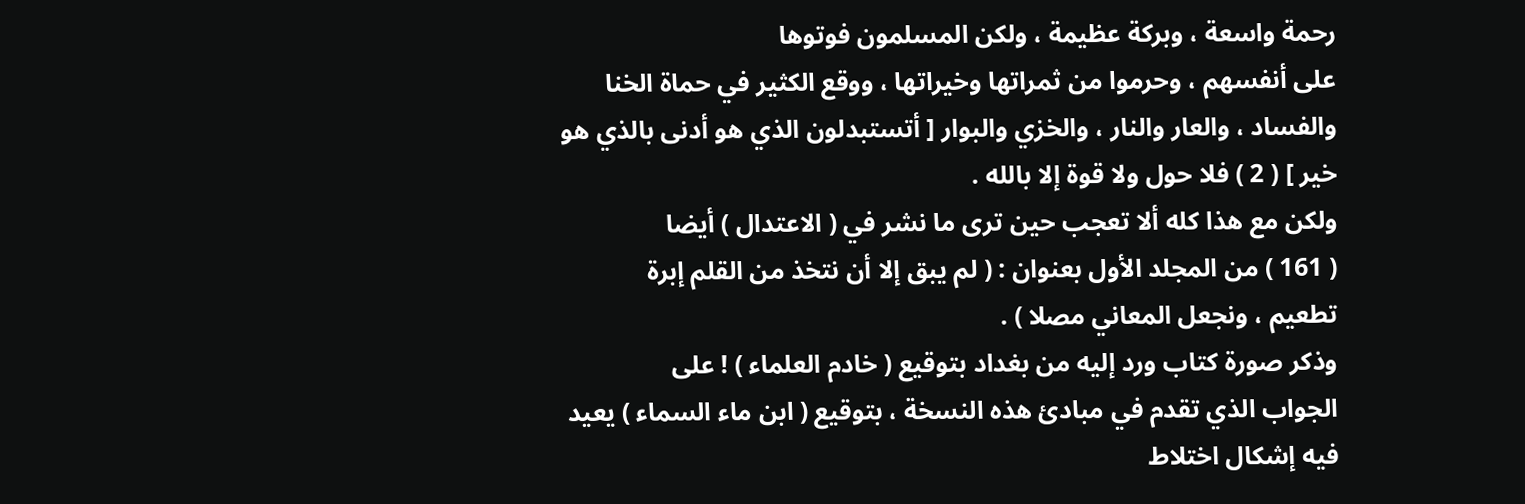رحمة واسعة ، وبركة عظيمة ، ولكن المسلمون فوتوها
على أنفسهم ، وحرموا من ثمراتها وخيراتها ، ووقع الكثير في حماة الخنا
والفساد ، والعار والنار ، والخزي والبوار [ أتستبدلون الذي هو أدنى بالذي هو
خير ] ( 2 ) فلا حول ولا قوة إلا بالله .
ولكن مع هذا كله ألا تعجب حين ترى ما نشر في ( الاعتدال ) أيضا
( 161 ) من المجلد الأول بعنوان : ( لم يبق إلا أن نتخذ من القلم إبرة
تطعيم ، ونجعل المعاني مصلا ) .
وذكر صورة كتاب ورد إليه من بغداد بتوقيع ( خادم العلماء ) ! على
الجواب الذي تقدم في مبادئ هذه النسخة ، بتوقيع ( ابن ماء السماء ) يعيد
فيه إشكال اختلاط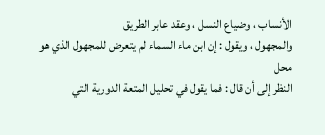الأنساب ، وضياع النسل ، وعقد عابر الطريق
والمجهول ، ويقول : إن ابن ماء السماء لم يتعرض للمجهول الذي هو محل
النظر إلى أن قال : فما يقول في تحليل المتعة الدورية التي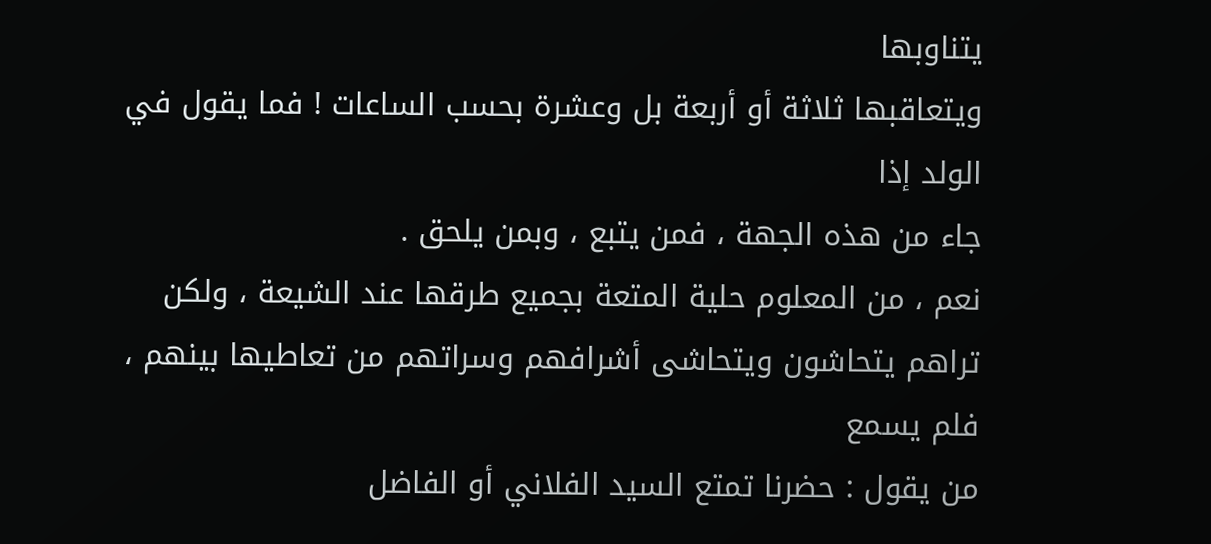يتناوبها
ويتعاقبها ثلاثة أو أربعة بل وعشرة بحسب الساعات ! فما يقول في الولد إذا
جاء من هذه الجهة ، فمن يتبع ، وبمن يلحق .
نعم ، من المعلوم حلية المتعة بجميع طرقها عند الشيعة ، ولكن
تراهم يتحاشون ويتحاشى أشرافهم وسراتهم من تعاطيها بينهم ، فلم يسمع
من يقول : حضرنا تمتع السيد الفلاني أو الفاضل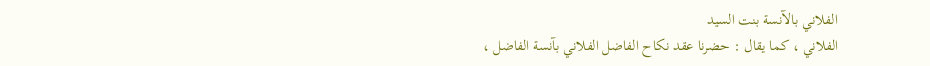الفلاني بالآنسة بنت السيد
الفلاني ، كما يقال : حضرنا عقد نكاح الفاضل الفلاني بآنسة الفاضل ،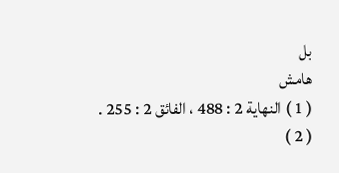بل
هامش
( 1 ) النهاية 2 : 488 ، الفائق 2 : 255 .
( 2 )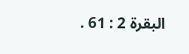البقرة 2 : 61 .